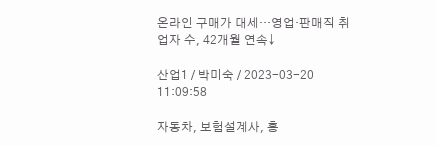온라인 구매가 대세…영업·판매직 취업자 수, 42개월 연속↓

산업1 / 박미숙 / 2023-03-20 11:09:58

자동차, 보험설계사, 홍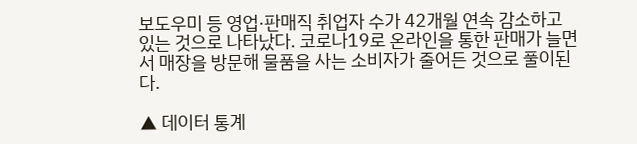보도우미 등 영업·판매직 취업자 수가 42개월 연속 감소하고 있는 것으로 나타났다. 코로나19로 온라인을 통한 판매가 늘면서 매장을 방문해 물품을 사는 소비자가 줄어든 것으로 풀이된다.

▲ 데이터 통계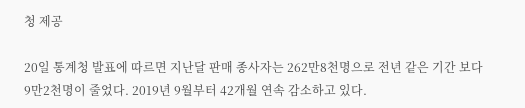청 제공

20일 통계청 발표에 따르면 지난달 판매 종사자는 262만8천명으로 전년 같은 기간 보다 9만2천명이 줄었다. 2019년 9월부터 42개월 연속 감소하고 있다.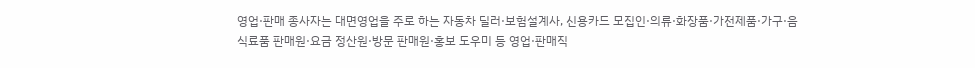영업·판매 종사자는 대면영업을 주로 하는 자동차 딜러·보험설계사, 신용카드 모집인·의류·화장품·가전제품·가구·음식료품 판매원·요금 정산원·방문 판매원·홍보 도우미 등 영업·판매직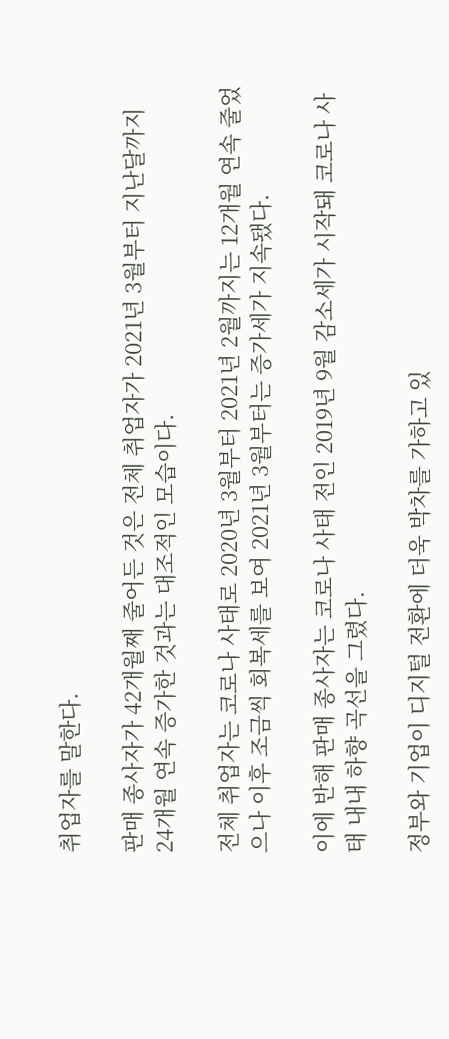취업자를 말한다.

판매 종사자가 42개월째 줄어든 것은 전체 취업자가 2021년 3월부터 지난달까지 24개월 연속 증가한 것과는 대조적인 모습이다.

전체 취업자는 코로나 사태로 2020년 3월부터 2021년 2월까지는 12개월 연속 줄었으나 이후 조금씩 회복세를 보여 2021년 3월부터는 증가세가 지속됐다.

이에 반해 판매 종사자는 코로나 사태 전인 2019년 9월 감소세가 시작돼 코로나 사태 내내 하향 곡선을 그렸다.

정부와 기업이 디지털 전환에 더욱 박차를 가하고 있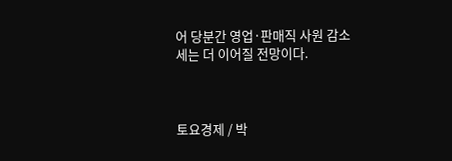어 당분간 영업·판매직 사원 감소세는 더 이어질 전망이다.



토요경제 / 박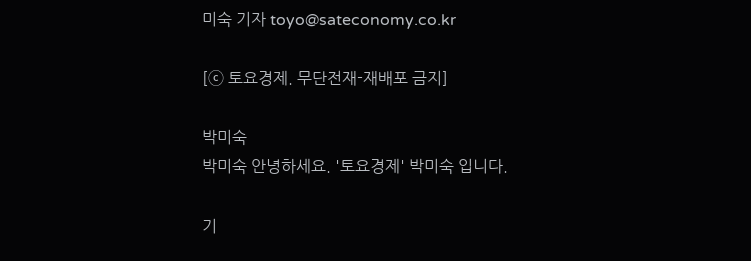미숙 기자 toyo@sateconomy.co.kr

[ⓒ 토요경제. 무단전재-재배포 금지]

박미숙
박미숙 안녕하세요. '토요경제' 박미숙 입니다.

기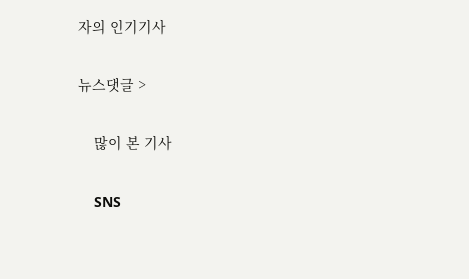자의 인기기사

뉴스댓글 >

    많이 본 기사

    SNS